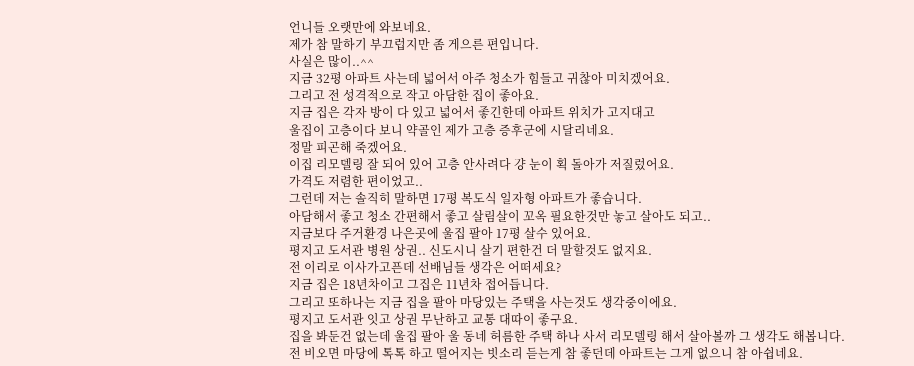언니들 오랫만에 와보네요.
제가 참 말하기 부끄럽지만 좀 게으른 편입니다.
사실은 많이..^^
지금 32평 아파트 사는데 넓어서 아주 청소가 힘들고 귀찮아 미치겠어요.
그리고 전 성격적으로 작고 아담한 집이 좋아요.
지금 집은 각자 방이 다 있고 넓어서 좋긴한데 아파트 위치가 고지대고
울집이 고층이다 보니 약골인 제가 고층 증후군에 시달리네요.
정말 피곤해 죽겠어요.
이집 리모델링 잘 되어 있어 고층 안사려다 걍 눈이 획 돌아가 저질렀어요.
가격도 저렴한 편이었고..
그런데 저는 솔직히 말하면 17평 복도식 일자형 아파트가 좋습니다.
아담해서 좋고 청소 간편해서 좋고 살림살이 꼬옥 필요한것만 놓고 살아도 되고..
지금보다 주거환경 나은곳에 울집 팔아 17평 살수 있어요.
평지고 도서관 병원 상권.. 신도시니 살기 편한건 더 말할것도 없지요.
전 이리로 이사가고픈데 선배님들 생각은 어떠세요?
지금 집은 18년차이고 그집은 11년차 접어듭니다.
그리고 또하나는 지금 집을 팔아 마당있는 주택을 사는것도 생각중이에요.
평지고 도서관 잇고 상권 무난하고 교통 대따이 좋구요.
집을 봐둔건 없는데 울집 팔아 울 동네 허름한 주택 하나 사서 리모델링 해서 살아볼까 그 생각도 해봅니다.
전 비오면 마당에 톡톡 하고 떨어지는 빗소리 듣는게 참 좋던데 아파트는 그게 없으니 참 아쉽네요.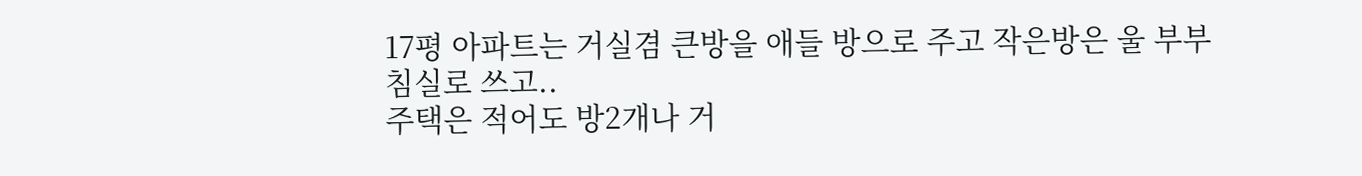17평 아파트는 거실겸 큰방을 애들 방으로 주고 작은방은 울 부부 침실로 쓰고..
주택은 적어도 방2개나 거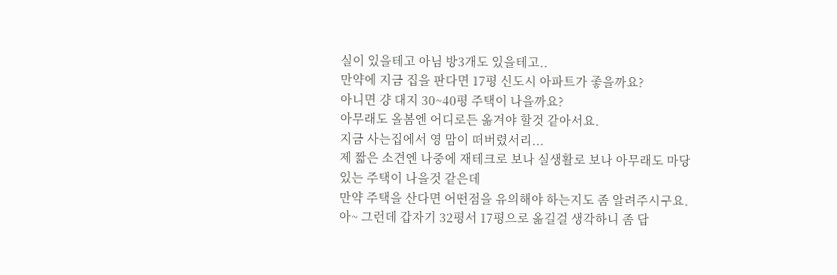실이 있을테고 아님 방3개도 있을테고..
만약에 지금 집을 판다면 17평 신도시 아파트가 좋을까요?
아니면 걍 대지 30~40평 주택이 나을까요?
아무래도 올봄엔 어디로든 옮겨야 할것 같아서요.
지금 사는집에서 영 맘이 떠버렸서리...
제 짧은 소견엔 나중에 재테크로 보나 실생활로 보나 아무래도 마당있는 주택이 나을것 같은데
만약 주택을 산다면 어떤점을 유의해야 하는지도 좀 알려주시구요.
아~ 그런데 갑자기 32평서 17평으로 옮길걸 생각하니 좀 답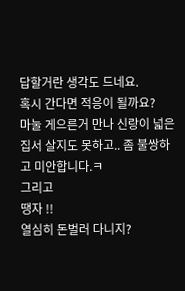답할거란 생각도 드네요.
혹시 간다면 적응이 될까요?
마눌 게으른거 만나 신랑이 넓은집서 살지도 못하고.. 좀 불쌍하고 미안합니다.ㅋ
그리고
땡자 !!
열심히 돈벌러 다니지?